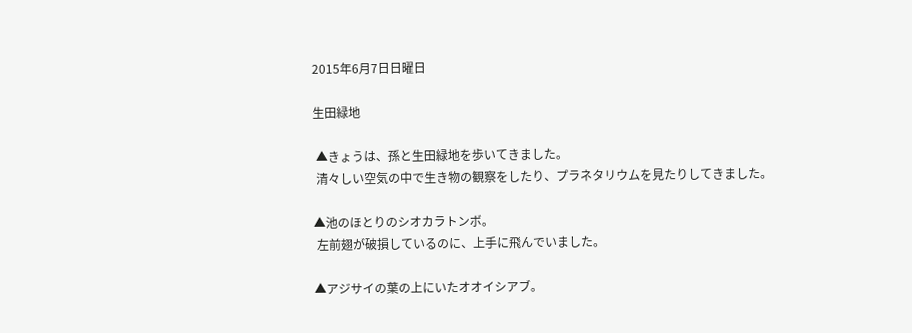2015年6月7日日曜日

生田緑地

 ▲きょうは、孫と生田緑地を歩いてきました。
 清々しい空気の中で生き物の観察をしたり、プラネタリウムを見たりしてきました。

▲池のほとりのシオカラトンボ。
 左前翅が破損しているのに、上手に飛んでいました。

▲アジサイの葉の上にいたオオイシアブ。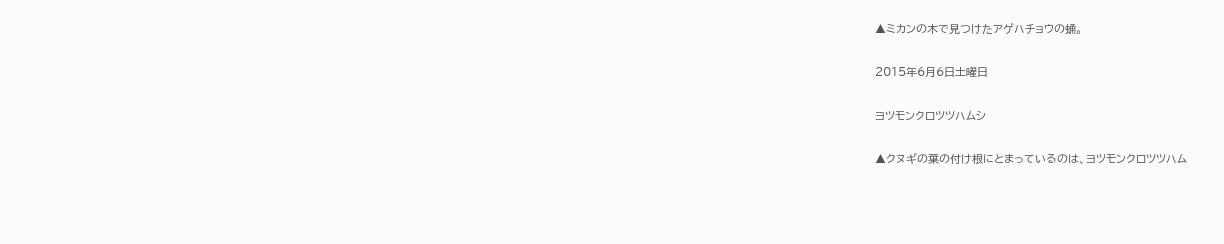▲ミカンの木で見つけたアゲハチョウの蛹。

2015年6月6日土曜日

ヨツモンクロツツハムシ

▲クヌギの葉の付け根にとまっているのは、ヨツモンクロツツハム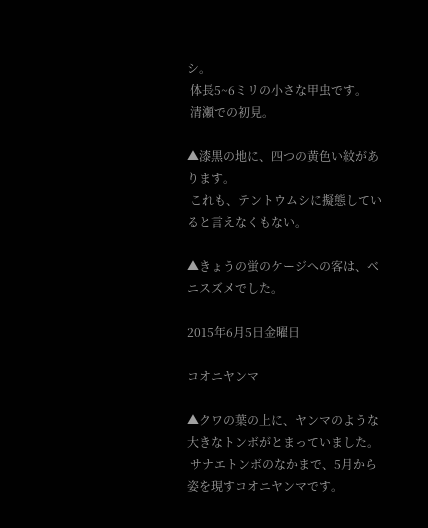シ。
 体長5~6ミリの小さな甲虫です。
 清瀬での初見。

▲漆黒の地に、四つの黄色い紋があります。
 これも、テントウムシに擬態していると言えなくもない。

▲きょうの蛍のケージへの客は、ベニスズメでした。

2015年6月5日金曜日

コオニヤンマ

▲クワの葉の上に、ヤンマのような大きなトンボがとまっていました。
 サナエトンボのなかまで、5月から姿を現すコオニヤンマです。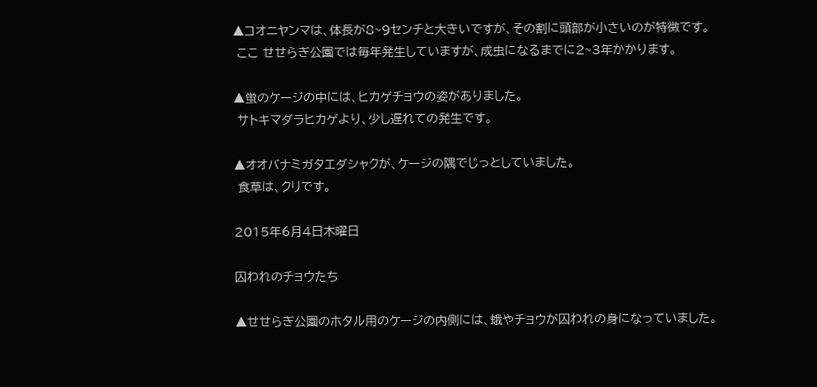▲コオニヤンマは、体長が8~9センチと大きいですが、その割に頭部が小さいのが特徴です。
 ここ せせらぎ公園では毎年発生していますが、成虫になるまでに2~3年かかります。

▲蛍のケージの中には、ヒカゲチョウの姿がありました。
 サトキマダラヒカゲより、少し遅れての発生です。

▲オオバナミガタエダシャクが、ケージの隅でじっとしていました。
 食草は、クリです。

2015年6月4日木曜日

囚われのチョウたち

▲せせらぎ公園のホタル用のケージの内側には、蛾やチョウが囚われの身になっていました。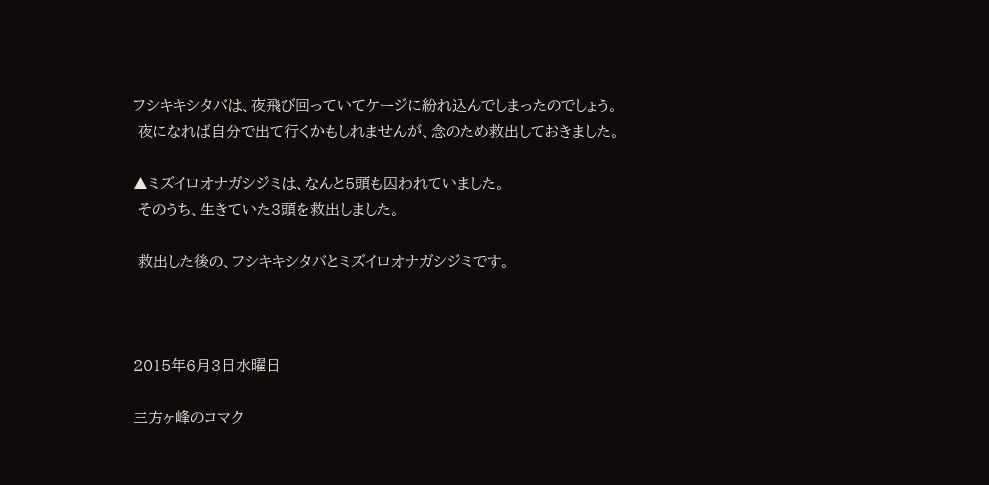フシキキシタバは、夜飛び回っていてケージに紛れ込んでしまったのでしょう。
 夜になれば自分で出て行くかもしれませんが、念のため救出しておきました。

▲ミズイロオナガシジミは、なんと5頭も囚われていました。
 そのうち、生きていた3頭を救出しました。

 救出した後の、フシキキシタバとミズイロオナガシジミです。



2015年6月3日水曜日

三方ヶ峰のコマク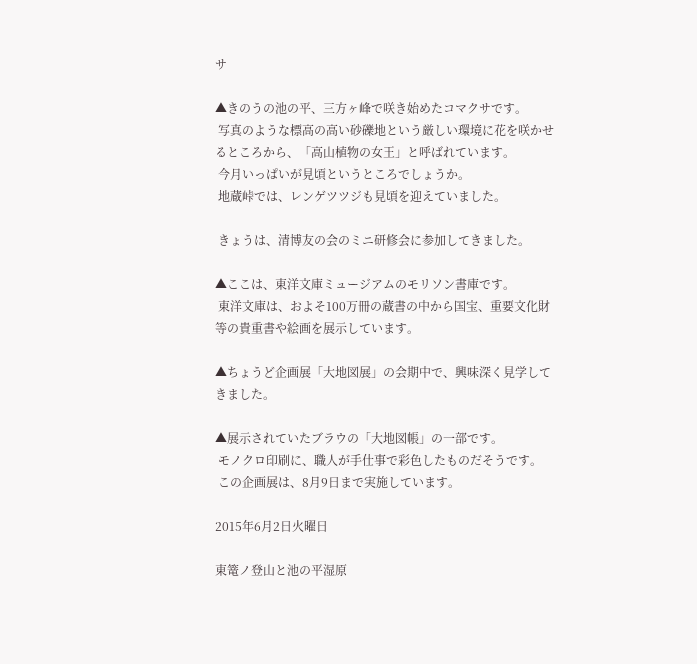サ

▲きのうの池の平、三方ヶ峰で咲き始めたコマクサです。
 写真のような標高の高い砂礫地という厳しい環境に花を咲かせるところから、「高山植物の女王」と呼ばれています。
 今月いっぱいが見頃というところでしょうか。
 地蔵峠では、レンゲツツジも見頃を迎えていました。

 きょうは、清博友の会のミニ研修会に参加してきました。

▲ここは、東洋文庫ミュージアムのモリソン書庫です。
 東洋文庫は、およそ100万冊の蔵書の中から国宝、重要文化財等の貴重書や絵画を展示しています。

▲ちょうど企画展「大地図展」の会期中で、興味深く見学してきました。

▲展示されていたブラウの「大地図帳」の一部です。
 モノクロ印刷に、職人が手仕事で彩色したものだそうです。
 この企画展は、8月9日まで実施しています。

2015年6月2日火曜日

東篭ノ登山と池の平湿原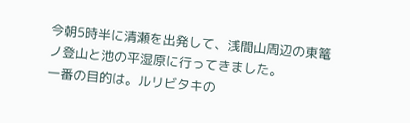今朝5時半に清瀬を出発して、浅間山周辺の東篭ノ登山と池の平湿原に行ってきました。
一番の目的は。ルリビタキの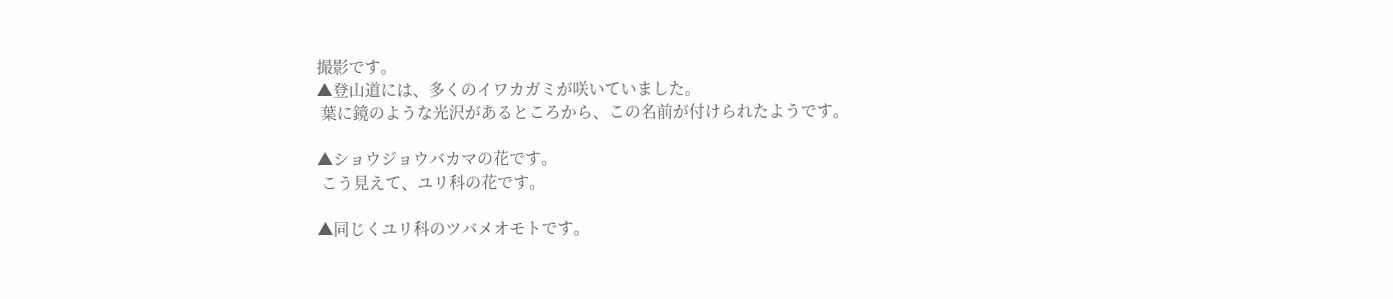撮影です。
▲登山道には、多くのイワカガミが咲いていました。
 葉に鏡のような光沢があるところから、この名前が付けられたようです。

▲ショウジョウバカマの花です。
 こう見えて、ユリ科の花です。

▲同じくユリ科のツバメオモトです。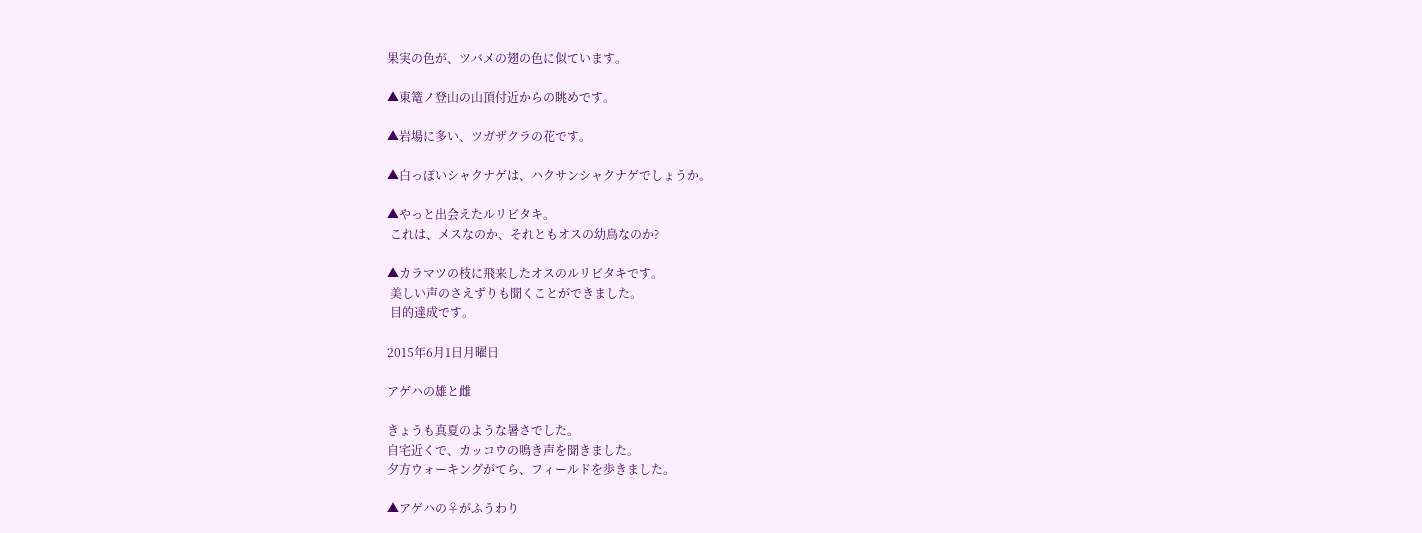果実の色が、ツバメの翅の色に似ています。

▲東篭ノ登山の山頂付近からの眺めです。

▲岩場に多い、ツガザクラの花です。

▲白っぽいシャクナゲは、ハクサンシャクナゲでしょうか。

▲やっと出会えたルリビタキ。
 これは、メスなのか、それともオスの幼鳥なのか?

▲カラマツの枝に飛来したオスのルリビタキです。
 美しい声のさえずりも聞くことができました。
 目的達成です。

2015年6月1日月曜日

アゲハの雄と雌

きょうも真夏のような暑さでした。
自宅近くで、カッコウの鳴き声を聞きました。
夕方ウォーキングがてら、フィールドを歩きました。

▲アゲハの♀がふうわり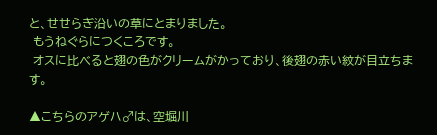と、せせらぎ沿いの草にとまりました。
 もうねぐらにつくころです。
 オスに比べると翅の色がクリームがかっており、後翅の赤い紋が目立ちます。

▲こちらのアゲハ♂は、空堀川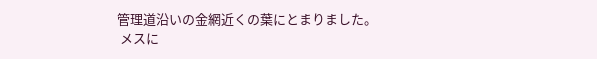管理道沿いの金網近くの葉にとまりました。
 メスに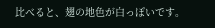比べると、翅の地色が白っぽいです。